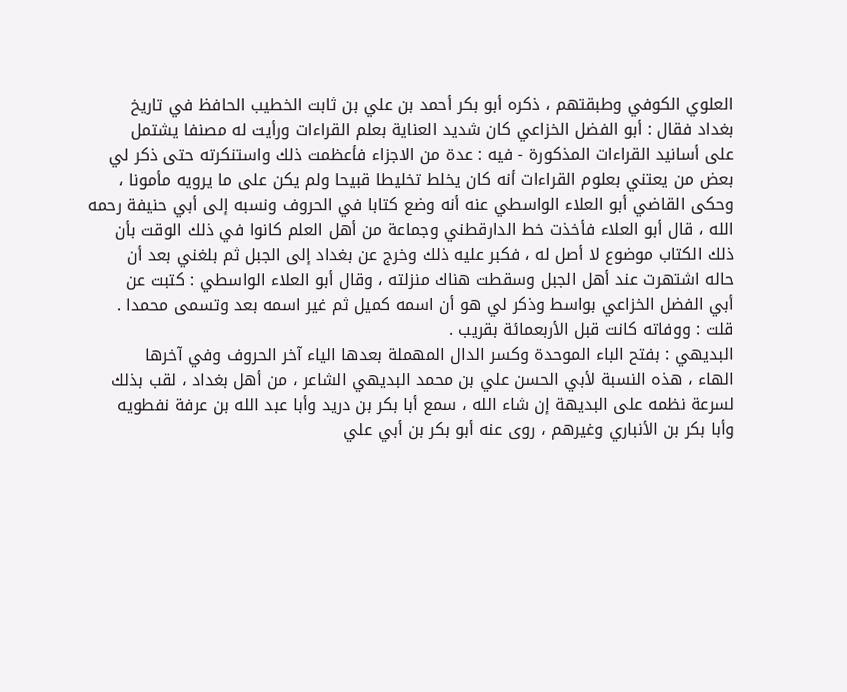العلوي الكوفي وطبقتهم ، ذكره أبو بكر أحمد بن علي بن ثابت الخطيب الحافظ في تاريخ
بغداد فقال : أبو الفضل الخزاعي كان شديد العناية بعلم القراءات ورأيت له مصنفا يشتمل
على أسانيد القراءات المذكورة - فيه : عدة من الاجزاء فأعظمت ذلك واستنكرته حتى ذكر لي
بعض من يعتني بعلوم القراءات أنه كان يخلط تخليطا قبيحا ولم يكن على ما يرويه مأمونا ،
وحكى القاضي أبو العلاء الواسطي عنه أنه وضع كتابا في الحروف ونسبه إلى أبي حنيفة رحمه
الله ، قال أبو العلاء فأخذت خط الدارقطني وجماعة من أهل العلم كانوا في ذلك الوقت بأن
ذلك الكتاب موضوع لا أصل له ، فكبر عليه ذلك وخرج عن بغداد إلى الجبل ثم بلغني بعد أن
حاله اشتهرت عند أهل الجبل وسقطت هناك منزلته ، وقال أبو العلاء الواسطي : كتبت عن
أبي الفضل الخزاعي بواسط وذكر لي هو أن اسمه كميل ثم غير اسمه بعد وتسمى محمدا .
قلت : ووفاته كانت قبل الأربعمائة بقريب .
البديهي : بفتح الباء الموحدة وكسر الدال المهملة بعدها الياء آخر الحروف وفي آخرها
الهاء ، هذه النسبة لأبي الحسن علي بن محمد البديهي الشاعر ، من أهل بغداد ، لقب بذلك
لسرعة نظمه على البديهة إن شاء الله ، سمع أبا بكر بن دريد وأبا عبد الله بن عرفة نفطويه
وأبا بكر بن الأنباري وغيرهم ، روى عنه أبو بكر بن أبي علي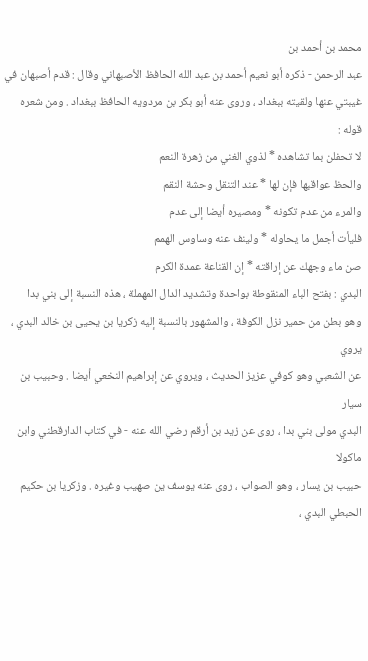محمد بن أحمد بن
عبد الرحمن - ذكره أبو نعيم أحمد بن عبد الله الحافظ الأصبهاني وقال : قدم أصبهان في
غيبتي عنها ولقيته ببغداد ، وروى عنه أبو بكر بن مردويه الحافظ ببغداد . ومن شعره قوله :
لا تحفلن بما تشاهده * لذوي الغني من زهرة النعم
والحظ عواقبها فإن لها * عند التنقل وحشة النقم
والمرء من عدم تكونه * ومصيره أيضا إلى عدم
فليأت أجمل ما يحاوله * ولينف عنه وساوس الهمم
صن ماء وجهك عن إراقته * إن القناعة عمدة الكرم
البدي : بفتح الباء المنقوطة بواحدة وتشديد الدال المهملة ، هذه النسبة إلى بني بدا
وهو بطن من حمير نزل الكوفة ، والمشهور بالنسبة إليه زكريا بن يحيى بن خالد البدي ، يروي
عن الشعبي وهو كوفي عزيز الحديث ، ويروي عن إبراهيم النخعي أيضا . وحبيب بن سيار
البدي مولى بني بدا ، روى عن زيد بن أرقم رضي الله عنه - في كتاب الدارقطني وابن ماكولا
حبيب بن يسار ، وهو الصواب ، روى عنه يوسف ين صهيب وغيره . وزكريا بن حكيم
الحبطي البدي ،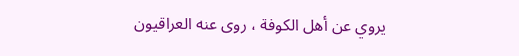يروي عن أهل الكوفة ، روى عنه العراقيون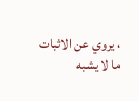، يروي عن الاثبات ما لا يشبه